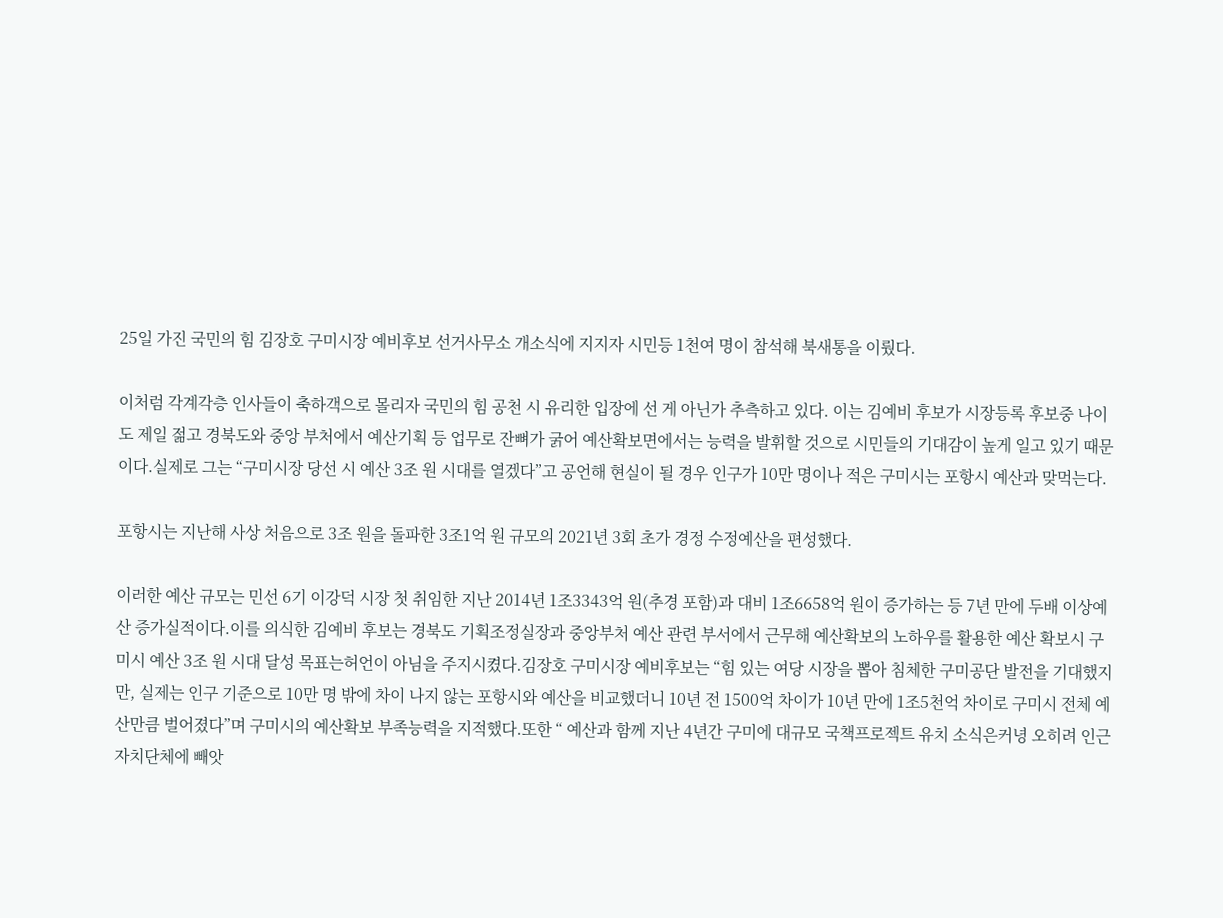25일 가진 국민의 힘 김장호 구미시장 예비후보 선거사무소 개소식에 지지자 시민등 1천여 명이 참석해 북새통을 이뤘다.

이처럼 각계각층 인사들이 축하객으로 몰리자 국민의 힘 공천 시 유리한 입장에 선 게 아닌가 추측하고 있다. 이는 김예비 후보가 시장등록 후보중 나이도 제일 젊고 경북도와 중앙 부처에서 예산기획 등 업무로 잔뼈가 굵어 예산확보면에서는 능력을 발휘할 것으로 시민들의 기대감이 높게 일고 있기 때문이다.실제로 그는 “구미시장 당선 시 예산 3조 원 시대를 열겠다”고 공언해 현실이 될 경우 인구가 10만 명이나 적은 구미시는 포항시 예산과 맞먹는다.

포항시는 지난해 사상 처음으로 3조 원을 돌파한 3조1억 원 규모의 2021년 3회 초가 경정 수정예산을 편성했다.

이러한 예산 규모는 민선 6기 이강덕 시장 첫 취임한 지난 2014년 1조3343억 원(추경 포함)과 대비 1조6658억 원이 증가하는 등 7년 만에 두배 이상예산 증가실적이다.이를 의식한 김예비 후보는 경북도 기획조정실장과 중앙부처 예산 관련 부서에서 근무해 예산확보의 노하우를 활용한 예산 확보시 구미시 예산 3조 원 시대 달성 목표는허언이 아님을 주지시켰다.김장호 구미시장 예비후보는 “힘 있는 여당 시장을 뽑아 침체한 구미공단 발전을 기대했지만, 실제는 인구 기준으로 10만 명 밖에 차이 나지 않는 포항시와 예산을 비교했더니 10년 전 1500억 차이가 10년 만에 1조5천억 차이로 구미시 전체 예산만큼 벌어졌다”며 구미시의 예산확보 부족능력을 지적했다.또한 “ 예산과 함께 지난 4년간 구미에 대규모 국책프로젝트 유치 소식은커녕 오히려 인근 자치단체에 빼앗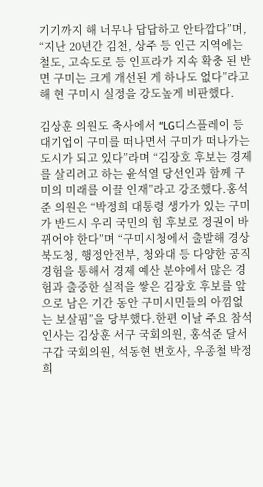기기까지 해 너무나 답답하고 안타깝다”며, “지난 20년간 김천, 상주 등 인근 지역에는 철도, 고속도로 등 인프라가 지속 확충 된 반면 구미는 크게 개선된 게 하나도 없다”라고 해 현 구미시 실정을 강도높게 비판했다.

김상훈 의원도 축사에서 “LG디스플레이 등 대기업이 구미를 떠나면서 구미가 떠나가는 도시가 되고 있다”라며 “김장호 후보는 경제를 살리려고 하는 윤석열 당선인과 함께 구미의 미래를 이끌 인재”라고 강조했다.홍석준 의원은 “박정희 대통령 생가가 있는 구미가 반드시 우리 국민의 힘 후보로 정권이 바뀌어야 한다”며 “구미시청에서 출발해 경상북도청, 행정안전부, 청와대 등 다양한 공직 경험을 통해서 경제 예산 분야에서 많은 경험과 출중한 실적을 쌓은 김장호 후보를 앞으로 남은 기간 동안 구미시민들의 아낌없는 보살핌”을 당부했다.한편 이날 주요 참석인사는 김상훈 서구 국회의원, 홍석준 달서구갑 국회의원, 석동현 변호사, 우종철 박정희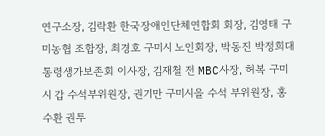연구소장, 김락환 한국장애인단체연합회 회장, 김영태 구미농협 조합장, 최경호 구미시 노인회장, 박동진 박정희대통령생가보존회 이사장, 김재철 전 MBC사장, 허복 구미시 갑 수석부위원장, 권기만 구미시을 수석 부위원장, 홍수환 권투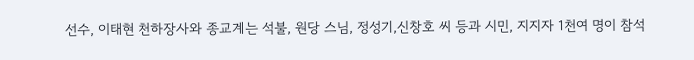선수, 이태현 천하장사와 종교계는 석불, 원당 스님, 정성기,신창호 씨 등과 시민, 지지자 1천여 명이 참석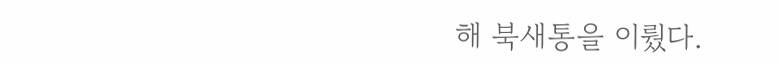해 북새통을 이뤘다.